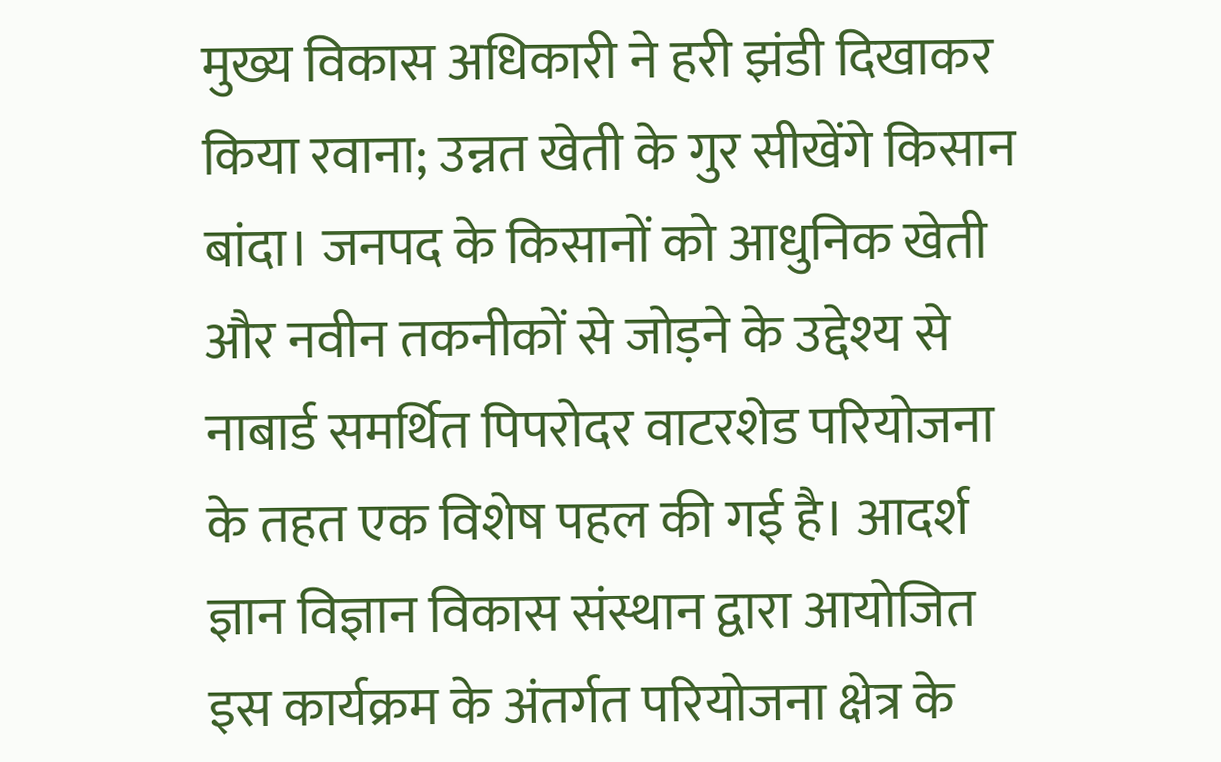मुख्य विकास अधिकारी ने हरी झंडी दिखाकर किया रवाना; उन्नत खेती के गुर सीखेंगे किसान
बांदा। जनपद के किसानों को आधुनिक खेती और नवीन तकनीकों से जोड़ने के उद्देश्य से नाबार्ड समर्थित पिपरोदर वाटरशेड परियोजना के तहत एक विशेष पहल की गई है। आदर्श ज्ञान विज्ञान विकास संस्थान द्वारा आयोजित इस कार्यक्रम के अंतर्गत परियोजना क्षेत्र के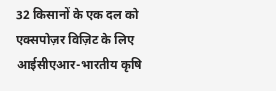32 किसानों के एक दल को एक्सपोज़र विज़िट के लिए आईसीएआर-भारतीय कृषि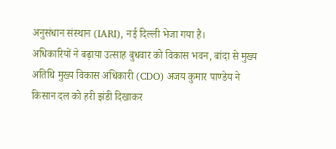अनुसंधान संस्थान (IARI), नई दिल्ली भेजा गया है।
अधिकारियों ने बढ़ाया उत्साह बुधवार को विकास भवन, बांदा से मुख्य अतिथि मुख्य विकास अधिकारी (CDO) अजय कुमार पाण्डेय ने किसान दल को हरी झंडी दिखाकर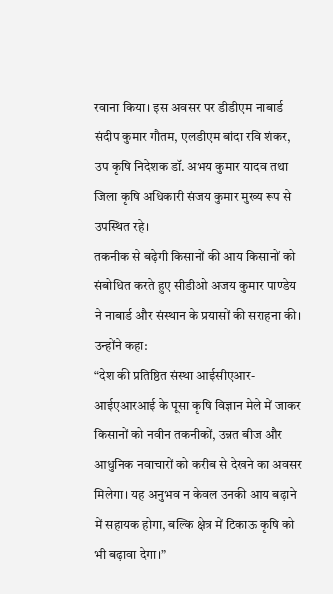रवाना किया। इस अवसर पर डीडीएम नाबार्ड संदीप कुमार गौतम, एलडीएम बांदा रवि शंकर, उप कृषि निदेशक डॉ. अभय कुमार यादव तथा जिला कृषि अधिकारी संजय कुमार मुख्य रूप से उपस्थित रहे।
तकनीक से बढ़ेगी किसानों की आय किसानों को संबोधित करते हुए सीडीओ अजय कुमार पाण्डेय ने नाबार्ड और संस्थान के प्रयासों की सराहना की। उन्होंने कहा:
“देश की प्रतिष्ठित संस्था आईसीएआर-आईएआरआई के पूसा कृषि विज्ञान मेले में जाकर किसानों को नवीन तकनीकों, उन्नत बीज और आधुनिक नवाचारों को करीब से देखने का अवसर मिलेगा। यह अनुभव न केवल उनकी आय बढ़ाने में सहायक होगा, बल्कि क्षेत्र में टिकाऊ कृषि को भी बढ़ावा देगा।”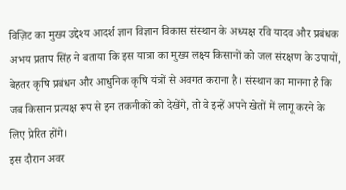विज़िट का मुख्य उद्देश्य आदर्श ज्ञान विज्ञान विकास संस्थान के अध्यक्ष रवि यादव और प्रबंधक अभय प्रताप सिंह ने बताया कि इस यात्रा का मुख्य लक्ष्य किसानों को जल संरक्षण के उपायों, बेहतर कृषि प्रबंधन और आधुनिक कृषि यंत्रों से अवगत कराना है। संस्थान का मानना है कि जब किसान प्रत्यक्ष रूप से इन तकनीकों को देखेंगे, तो वे इन्हें अपने खेतों में लागू करने के लिए प्रेरित होंगे।
इस दौरान अवर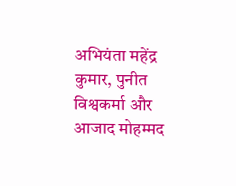अभियंता महेंद्र कुमार, पुनीत विश्वकर्मा और आजाद मोहम्मद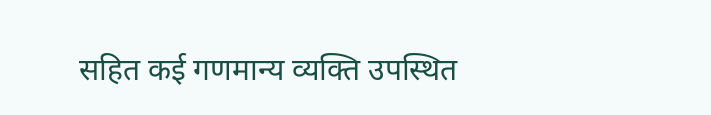सहित कई गणमान्य व्यक्ति उपस्थित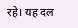रहे। यह दल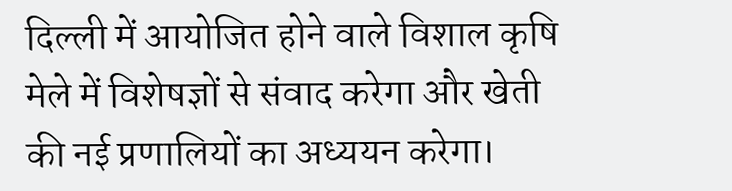दिल्ली में आयोजित होने वाले विशाल कृषि मेले में विशेषज्ञों से संवाद करेगा और खेती की नई प्रणालियों का अध्ययन करेगा।